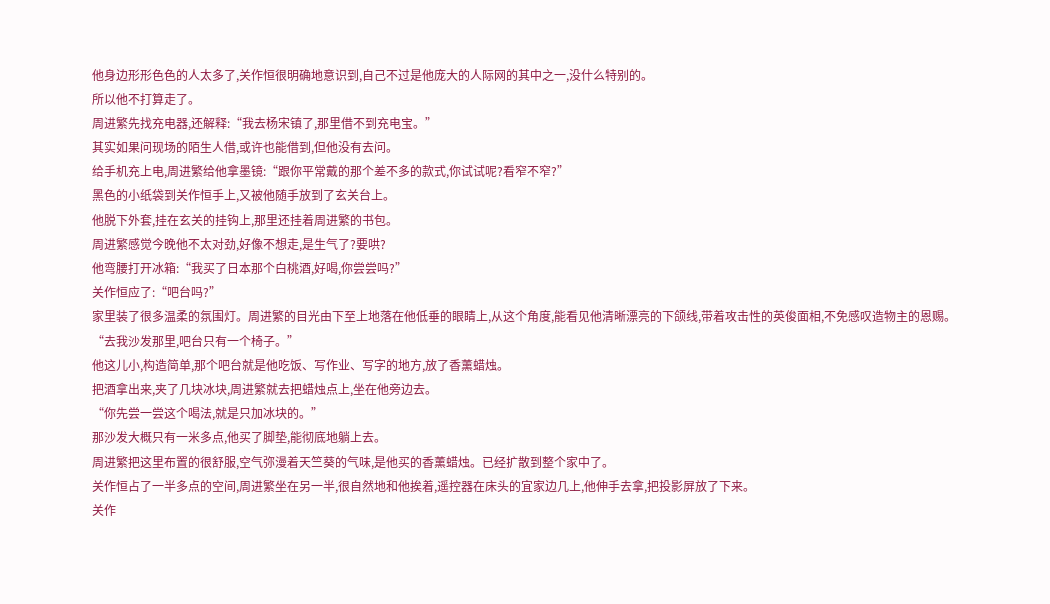他身边形形色色的人太多了,关作恒很明确地意识到,自己不过是他庞大的人际网的其中之一,没什么特别的。
所以他不打算走了。
周进繁先找充电器,还解释:“我去杨宋镇了,那里借不到充电宝。”
其实如果问现场的陌生人借,或许也能借到,但他没有去问。
给手机充上电,周进繁给他拿墨镜:“跟你平常戴的那个差不多的款式,你试试呢?看窄不窄?”
黑色的小纸袋到关作恒手上,又被他随手放到了玄关台上。
他脱下外套,挂在玄关的挂钩上,那里还挂着周进繁的书包。
周进繁感觉今晚他不太对劲,好像不想走,是生气了?要哄?
他弯腰打开冰箱:“我买了日本那个白桃酒,好喝,你尝尝吗?”
关作恒应了:“吧台吗?”
家里装了很多温柔的氛围灯。周进繁的目光由下至上地落在他低垂的眼睛上,从这个角度,能看见他清晰漂亮的下颌线,带着攻击性的英俊面相,不免感叹造物主的恩赐。
“去我沙发那里,吧台只有一个椅子。”
他这儿小,构造简单,那个吧台就是他吃饭、写作业、写字的地方,放了香薰蜡烛。
把酒拿出来,夹了几块冰块,周进繁就去把蜡烛点上,坐在他旁边去。
“你先尝一尝这个喝法,就是只加冰块的。”
那沙发大概只有一米多点,他买了脚垫,能彻底地躺上去。
周进繁把这里布置的很舒服,空气弥漫着天竺葵的气味,是他买的香薰蜡烛。已经扩散到整个家中了。
关作恒占了一半多点的空间,周进繁坐在另一半,很自然地和他挨着,遥控器在床头的宜家边几上,他伸手去拿,把投影屏放了下来。
关作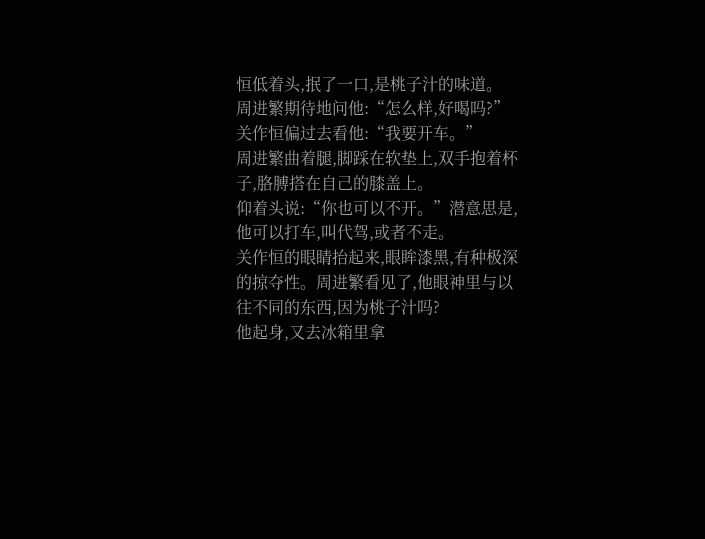恒低着头,抿了一口,是桃子汁的味道。
周进繁期待地问他:“怎么样,好喝吗?”
关作恒偏过去看他:“我要开车。”
周进繁曲着腿,脚踩在软垫上,双手抱着杯子,胳膊搭在自己的膝盖上。
仰着头说:“你也可以不开。”潜意思是,他可以打车,叫代驾,或者不走。
关作恒的眼睛抬起来,眼眸漆黑,有种极深的掠夺性。周进繁看见了,他眼神里与以往不同的东西,因为桃子汁吗?
他起身,又去冰箱里拿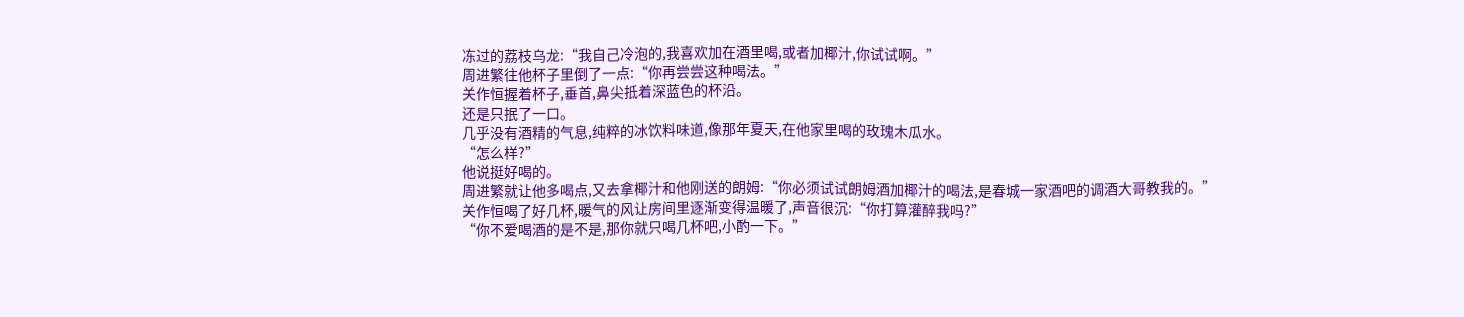冻过的荔枝乌龙:“我自己冷泡的,我喜欢加在酒里喝,或者加椰汁,你试试啊。”
周进繁往他杯子里倒了一点:“你再尝尝这种喝法。”
关作恒握着杯子,垂首,鼻尖抵着深蓝色的杯沿。
还是只抿了一口。
几乎没有酒精的气息,纯粹的冰饮料味道,像那年夏天,在他家里喝的玫瑰木瓜水。
“怎么样?”
他说挺好喝的。
周进繁就让他多喝点,又去拿椰汁和他刚送的朗姆:“你必须试试朗姆酒加椰汁的喝法,是春城一家酒吧的调酒大哥教我的。”
关作恒喝了好几杯,暖气的风让房间里逐渐变得温暖了,声音很沉:“你打算灌醉我吗?”
“你不爱喝酒的是不是,那你就只喝几杯吧,小酌一下。”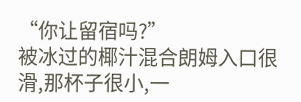“你让留宿吗?”
被冰过的椰汁混合朗姆入口很滑,那杯子很小,一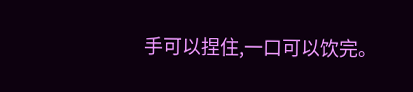手可以捏住,一口可以饮完。